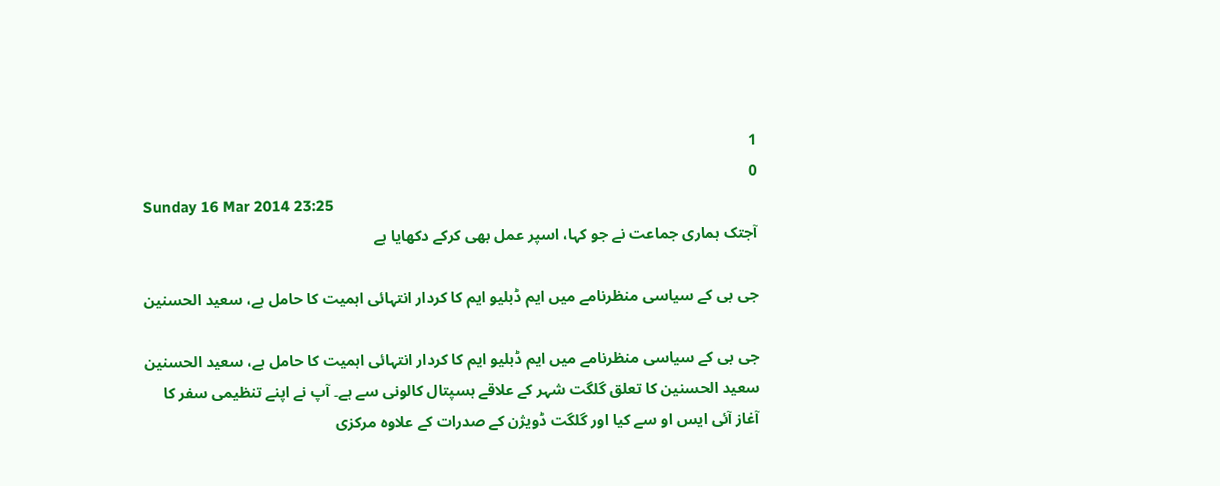1
0
Sunday 16 Mar 2014 23:25
آجتک ہماری جماعت نے جو کہا، اسپر عمل بھی کرکے دکھایا ہے

جی بی کے سیاسی منظرنامے میں ایم ڈبلیو ایم کا کردار انتہائی اہمیت کا حامل ہے، سعید الحسنین

جی بی کے سیاسی منظرنامے میں ایم ڈبلیو ایم کا کردار انتہائی اہمیت کا حامل ہے، سعید الحسنین
سعید الحسنین کا تعلق گلگت شہر کے علاقے ہسپتال کالونی سے ہے۔ آپ نے اپنے تنظیمی سفر کا آغاز آئی ایس او سے کیا اور گلگت ڈویژن کے صدرات کے علاوہ مرکزی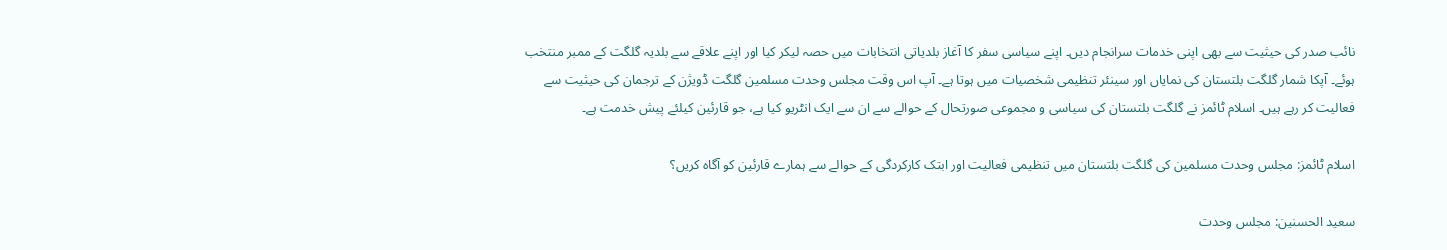نائب صدر کی حیثیت سے بھی اپنی خدمات سرانجام دیں۔ اپنے سیاسی سفر کا آغاز بلدیاتی انتخابات میں حصہ لیکر کیا اور اپنے علاقے سے بلدیہ گلگت کے ممبر منتخب ہوئے۔ آپکا شمار گلگت بلتستان کی نمایاں اور سینئر تنظیمی شخصیات میں ہوتا ہے۔ آپ اس وقت مجلس وحدت مسلمین گلگت ڈویژن کے ترجمان کی حیثیت سے فعالیت کر رہے ہیں۔ اسلام ٹائمز نے گلگت بلتستان کی سیاسی و مجموعی صورتحال کے حوالے سے ان سے ایک انٹریو کیا ہے، جو قارئین کیلئے پیش خدمت ہے۔

اسلام ٹائمز: مجلس وحدت مسلمین کی گلگت بلتستان میں تنظیمی فعالیت اور ابتک کارکردگی کے حوالے سے ہمارے قارئین کو آگاہ کریں؟

سعید الحسنین: مجلس وحدت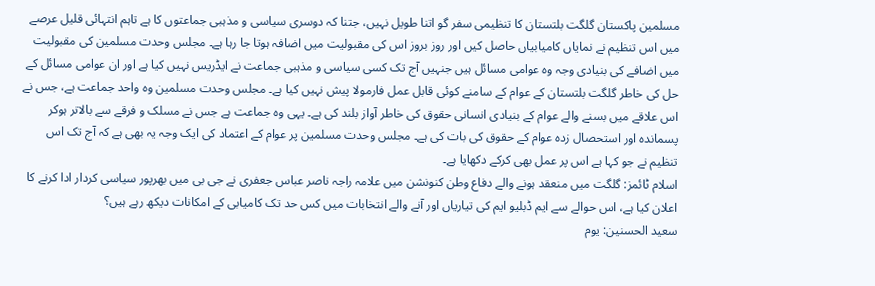مسلمین پاکستان گلگت بلتستان کا تنظیمی سفر گو اتنا طویل نہیں، جتنا کہ دوسری سیاسی و مذہبی جماعتوں کا ہے تاہم انتہائی قلیل عرصے میں اس تنظیم نے نمایاں کامیابیاں حاصل کیں اور روز بروز اس کی مقبولیت میں اضافہ ہوتا جا رہا ہے۔ مجلس وحدت مسلمین کی مقبولیت میں اضافے کی بنیادی وجہ وہ عوامی مسائل ہیں جنہیں آج تک کسی سیاسی و مذہبی جماعت نے ایڈریس نہیں کیا ہے اور ان عوامی مسائل کے حل کی خاطر گلگت بلتستان کے عوام کے سامنے کوئی قابل عمل فارمولا پیش نہیں کیا ہے۔ مجلس وحدت مسلمین وہ واحد جماعت ہے، جس نے اس علاقے میں بسنے والے عوام کے بنیادی انسانی حقوق کی خاطر آواز بلند کی ہے۔ یہی وہ جماعت ہے جس نے مسلک و فرقے سے بالاتر ہوکر پسماندہ اور استحصال زدہ عوام کے حقوق کی بات کی ہے۔ مجلس وحدت مسلمین پر عوام کے اعتماد کی ایک وجہ یہ بھی ہے کہ آج تک اس تنظیم نے جو کہا ہے اس پر عمل بھی کرکے دکھایا ہے۔
اسلام ٹائمز: گلگت میں منعقد ہونے والے دفاع وطن کنونشن میں علامہ راجہ ناصر عباس جعفری نے جی بی میں بھرپور سیاسی کردار ادا کرنے کا اعلان کیا ہے، اس حوالے سے ایم ڈبلیو ایم کی تیاریاں اور آنے والے انتخابات میں کس حد تک کامیابی کے امکانات دیکھ رہے ہیں؟
سعید الحسنین: یوم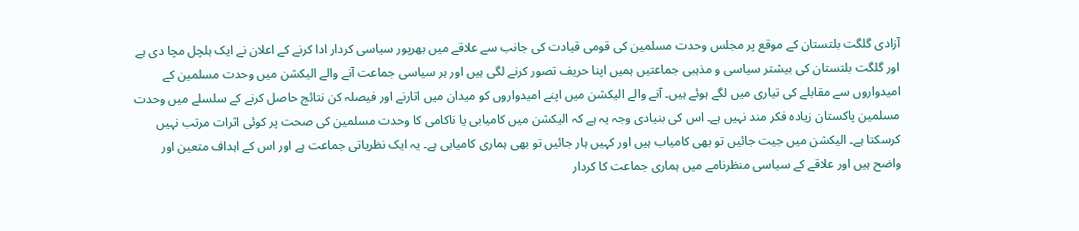آزادی گلگت بلتستان کے موقع پر مجلس وحدت مسلمین کی قومی قیادت کی جانب سے علاقے میں بھرپور سیاسی کردار ادا کرنے کے اعلان نے ایک ہلچل مچا دی ہے اور گلگت بلتستان کی بیشتر سیاسی و مذہبی جماعتیں ہمیں اپنا حریف تصور کرنے لگی ہیں اور ہر سیاسی جماعت آنے والے الیکشن میں وحدت مسلمین کے امیدواروں سے مقابلے کی تیاری میں لگے ہوئے ہیں۔ آنے والے الیکشن میں اپنے امیدواروں کو میدان میں اتارنے اور فیصلہ کن نتائج حاصل کرنے کے سلسلے میں وحدت مسلمین پاکستان زیادہ فکر مند نہیں ہے۔ اس کی بنیادی وجہ یہ ہے کہ الیکشن میں کامیابی یا ناکامی کا وحدت مسلمین کی صحت پر کوئی اثرات مرتب نہیں کرسکتا ہے۔ الیکشن میں جیت جائیں تو بھی کامیاب ہیں اور کہیں ہار جائیں تو بھی ہماری کامیابی ہے۔ یہ ایک نظریاتی جماعت ہے اور اس کے اہداف متعین اور واضح ہیں اور علاقے کے سیاسی منظرنامے میں ہماری جماعت کا کردار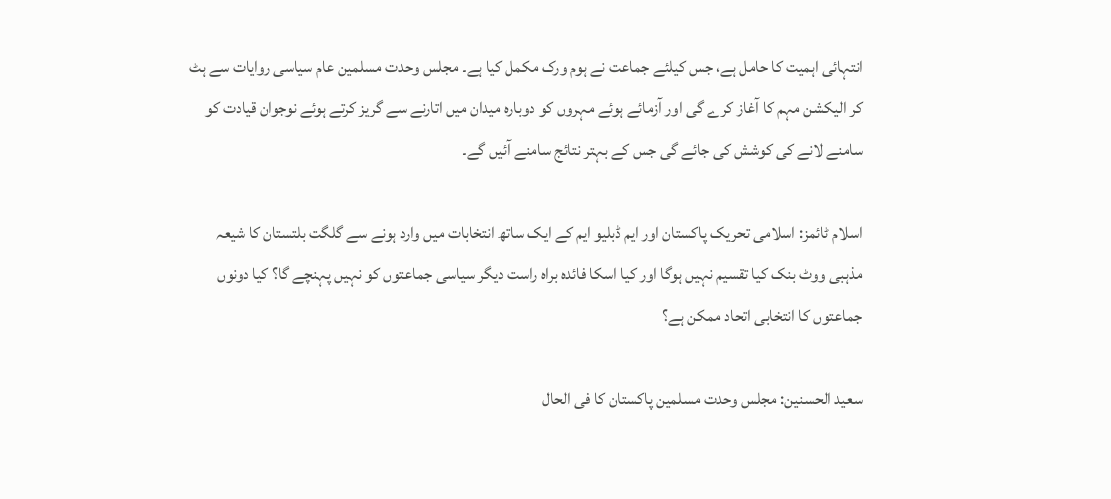انتہائی اہمیت کا حامل ہے، جس کیلئے جماعت نے ہوم ورک مکمل کیا ہے۔ مجلس وحدت مسلمین عام سیاسی روایات سے ہٹ کر الیکشن مہم کا آغاز کرے گی اور آزمائے ہوئے مہروں کو دوبارہ میدان میں اتارنے سے گریز کرتے ہوئے نوجوان قیادت کو سامنے لانے کی کوشش کی جائے گی جس کے بہتر نتائج سامنے آئیں گے۔

اسلام ٹائمز: اسلامی تحریک پاکستان اور ایم ڈبلیو ایم کے ایک ساتھ انتخابات میں وارد ہونے سے گلگت بلتستان کا شیعہ مذہبی ووٹ بنک کیا تقسیم نہیں ہوگا اور کیا اسکا فائدہ براہ راست دیگر سیاسی جماعتوں کو نہیں پہنچے گا؟ کیا دونوں جماعتوں کا انتخابی اتحاد ممکن ہے؟

سعید الحسنین: مجلس وحدت مسلمین پاکستان کا فی الحال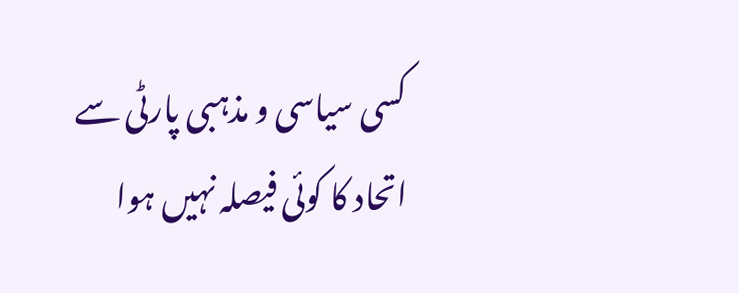کسی سیاسی و مذہبی پارٹی سے اتحاد کا کوئی فیصلہ نہیں ہوا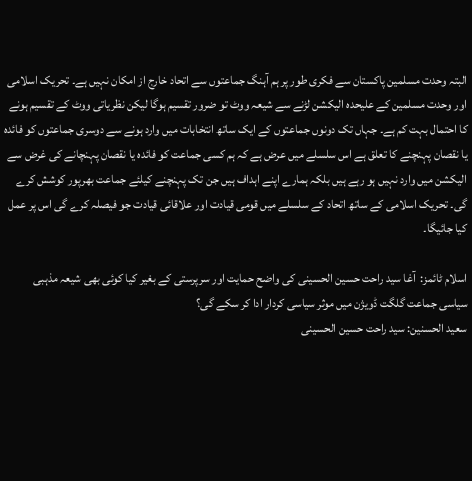البتہ وحدت مسلمین پاکستان سے فکری طور پر ہم آہنگ جماعتوں سے اتحاد خارج از امکان نہیں ہے۔ تحریک اسلامی اور وحدت مسلمین کے علیحدہ الیکشن لڑنے سے شیعہ ووٹ تو ضرور تقسیم ہوگا لیکن نظریاتی ووٹ کے تقسیم ہونے کا احتمال بہت کم ہے۔ جہاں تک دونوں جماعتوں کے ایک ساتھ انتخابات میں وارد ہونے سے دوسری جماعتوں کو فائدہ یا نقصان پہنچنے کا تعلق ہے اس سلسلے میں عرض ہے کہ ہم کسی جماعت کو فائدہ یا نقصان پہنچانے کی غرض سے الیکشن میں وارد نہیں ہو رہے ہیں بلکہ ہمارے اپنے اہداف ہیں جن تک پہنچنے کیلئے جماعت بھرپور کوشش کرے گی۔ تحریک اسلامی کے ساتھ اتحاد کے سلسلے میں قومی قیادت اور علاقائی قیادت جو فیصلہ کرے گی اس پر عمل کیا جائیگا۔

اسلام ٹائمز:  آغا سید راحت حسین الحسینی کی واضح حمایت اور سرپرستی کے بغیر کیا کوئی بھی شیعہ مذہبی سیاسی جماعت گلگت ڈویژن میں موثر سیاسی کردار ادا کر سکے گی؟
سعید الحسنین: سید راحت حسین الحسینی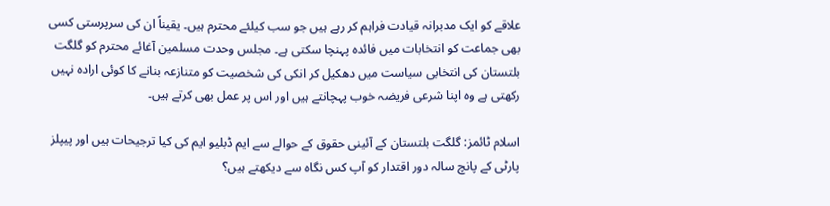علاقے کو ایک مدبرانہ قیادت فراہم کر رہے ہیں جو سب کیلئے محترم ہیں۔ یقیناً ان کی سرپرستی کسی بھی جماعت کو انتخابات میں فائدہ پہنچا سکتی ہے۔ مجلس وحدت مسلمین آغائے محترم کو گلگت بلتستان کی انتخابی سیاست میں دھکیل کر انکی کی شخصیت کو متنازعہ بنانے کا کوئی ارادہ نہیں رکھتی ہے وہ اپنا شرعی فریضہ خوب پہچانتے ہیں اور اس پر عمل بھی کرتے ہیں۔

اسلام ٹائمز: گلگت بلتستان کے آئینی حقوق کے حوالے سے ایم ڈبلیو ایم کی کیا ترجیحات ہیں اور پیپلز پارٹی کے پانچ سالہ دور اقتدار کو آپ کس نگاہ سے دیکھتے ہیں؟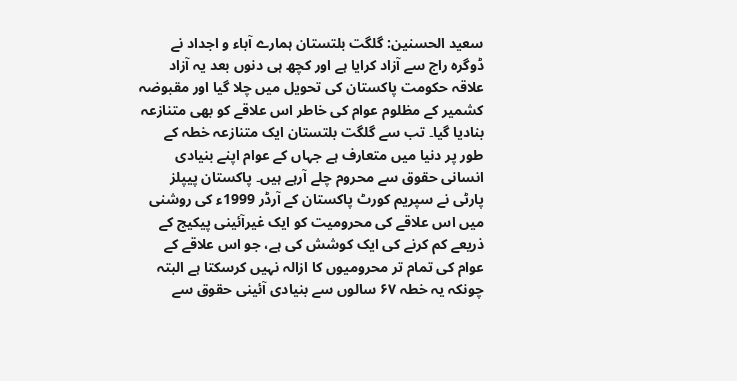سعید الحسنین: گلگت بلتستان ہمارے آباء و اجداد نے ڈوگرہ راج سے آزاد کرایا ہے اور کچھ ہی دنوں بعد یہ آزاد علاقہ حکومت پاکستان کی تحویل میں چلا گیا اور مقبوضہ کشمیر کے مظلوم عوام کی خاطر اس علاقے کو بھی متنازعہ بنادیا گیا۔ تب سے گلگت بلتستان ایک متنازعہ خطہ کے طور پر دنیا میں متعارف ہے جہاں کے عوام اپنے بنیادی انسانی حقوق سے محروم چلے آرہے ہیں۔ پاکستان پیپلز پارٹی نے سپریم کورٹ پاکستان کے آرڈر 1999ء کی روشنی میں اس علاقے کی محرومیت کو ایک غیرآئینی پیکیج کے ذریعے کم کرنے کی ایک کوشش کی ہے، جو اس علاقے کے عوام کی تمام تر محرومیوں کا ازالہ نہیں کرسکتا ہے البتہ چونکہ یہ خطہ ۶۷ سالوں سے بنیادی آئینی حقوق سے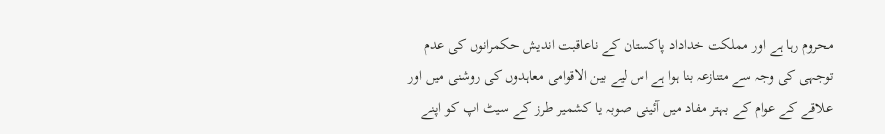محروم رہا ہے اور مملکت خداداد پاکستان کے ناعاقبت اندیش حکمرانوں کی عدم توجہی کی وجہ سے متنازعہ بنا ہوا ہے اس لیے بین الاقوامی معاہدوں کی روشنی میں اور علاقے کے عوام کے بہتر مفاد میں آئینی صوبہ یا کشمیر طرز کے سیٹ اپ کو اپنے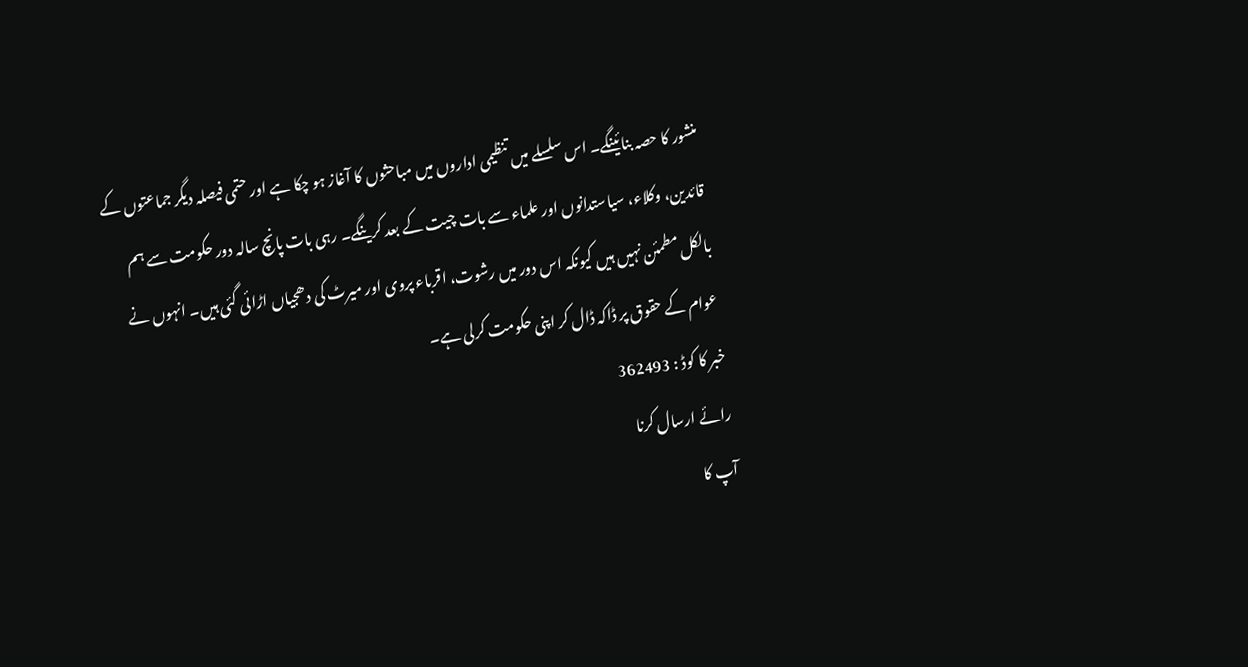منشور کا حصہ بنائینگے۔ اس سلسلے میں تنظیمی اداروں میں مباحثوں کا آغاز ہو چکا ہے اور حتمی فیصلہ دیگر جماعتوں کے قائدین، وکلاء، سیاستدانوں اور علماء سے بات چیت کے بعد کرینگے۔ رہی بات پانچ سالہ دور حکومت سے ہم بالکل مطمئن نہیں ہیں کیونکہ اس دور میں رشوت، اقرباء پروی اور میرٹ کی دھجیاں اڑائی گئی ہیں۔ انہوں نے عوام کے حقوق پر ڈاکہ ڈال کر اپنی حکومت کرلی ہے۔
خبر کا کوڈ : 362493
رائے ارسال کرنا
آپ کا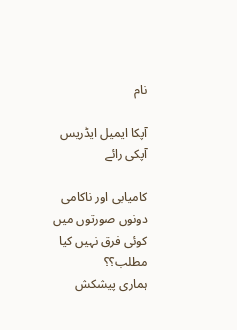نام

آپکا ایمیل ایڈریس
آپکی رائے

كاميابی اور ناكامی دونوں صورتوں ميں كوئی فرق نہیں كيا مطلب؟؟
ہماری پیشکش